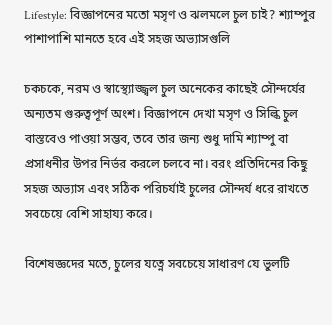Lifestyle: বিজ্ঞাপনের মতো মসৃণ ও ঝলমলে চুল চাই? শ্যাম্পুর পাশাপাশি মানতে হবে এই সহজ অভ্যাসগুলি

চকচকে, নরম ও স্বাস্থ্যোজ্জ্বল চুল অনেকের কাছেই সৌন্দর্যের অন্যতম গুরুত্বপূর্ণ অংশ। বিজ্ঞাপনে দেখা মসৃণ ও সিল্কি চুল বাস্তবেও পাওয়া সম্ভব, তবে তার জন্য শুধু দামি শ্যাম্পু বা প্রসাধনীর উপর নির্ভর করলে চলবে না। বরং প্রতিদিনের কিছু সহজ অভ্যাস এবং সঠিক পরিচর্যাই চুলের সৌন্দর্য ধরে রাখতে সবচেয়ে বেশি সাহায্য করে।

বিশেষজ্ঞদের মতে, চুলের যত্নে সবচেয়ে সাধারণ যে ভুলটি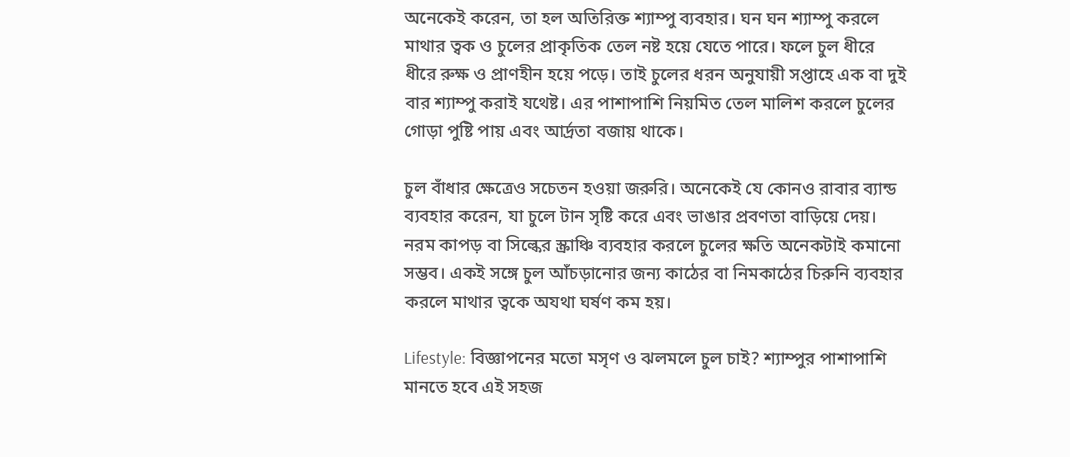অনেকেই করেন, তা হল অতিরিক্ত শ্যাম্পু ব্যবহার। ঘন ঘন শ্যাম্পু করলে মাথার ত্বক ও চুলের প্রাকৃতিক তেল নষ্ট হয়ে যেতে পারে। ফলে চুল ধীরে ধীরে রুক্ষ ও প্রাণহীন হয়ে পড়ে। তাই চুলের ধরন অনুযায়ী সপ্তাহে এক বা দুই বার শ্যাম্পু করাই যথেষ্ট। এর পাশাপাশি নিয়মিত তেল মালিশ করলে চুলের গোড়া পুষ্টি পায় এবং আর্দ্রতা বজায় থাকে।

চুল বাঁধার ক্ষেত্রেও সচেতন হওয়া জরুরি। অনেকেই যে কোনও রাবার ব্যান্ড ব্যবহার করেন, যা চুলে টান সৃষ্টি করে এবং ভাঙার প্রবণতা বাড়িয়ে দেয়। নরম কাপড় বা সিল্কের স্ক্রাঞ্চি ব্যবহার করলে চুলের ক্ষতি অনেকটাই কমানো সম্ভব। একই সঙ্গে চুল আঁচড়ানোর জন্য কাঠের বা নিমকাঠের চিরুনি ব্যবহার করলে মাথার ত্বকে অযথা ঘর্ষণ কম হয়।

Lifestyle: বিজ্ঞাপনের মতো মসৃণ ও ঝলমলে চুল চাই? শ্যাম্পুর পাশাপাশি মানতে হবে এই সহজ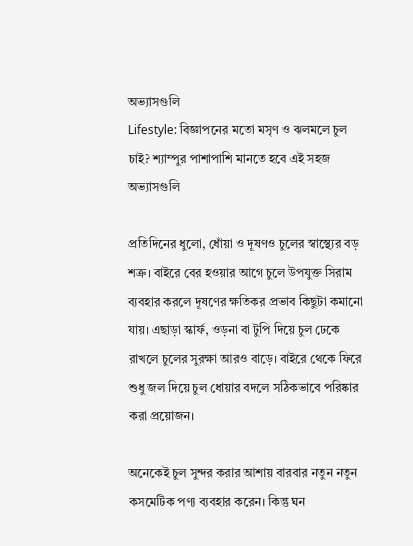অভ্যাসগুলি
Lifestyle: বিজ্ঞাপনের মতো মসৃণ ও ঝলমলে চুল চাই? শ্যাম্পুর পাশাপাশি মানতে হবে এই সহজ অভ্যাসগুলি

প্রতিদিনের ধুলো, ধোঁয়া ও দূষণও চুলের স্বাস্থ্যের বড় শত্রু। বাইরে বের হওয়ার আগে চুলে উপযুক্ত সিরাম ব্যবহার করলে দূষণের ক্ষতিকর প্রভাব কিছুটা কমানো যায়। এছাড়া স্কার্ফ, ওড়না বা টুপি দিয়ে চুল ঢেকে রাখলে চুলের সুরক্ষা আরও বাড়ে। বাইরে থেকে ফিরে শুধু জল দিয়ে চুল ধোয়ার বদলে সঠিকভাবে পরিষ্কার করা প্রয়োজন।

অনেকেই চুল সুন্দর করার আশায় বারবার নতুন নতুন কসমেটিক পণ্য ব্যবহার করেন। কিন্তু ঘন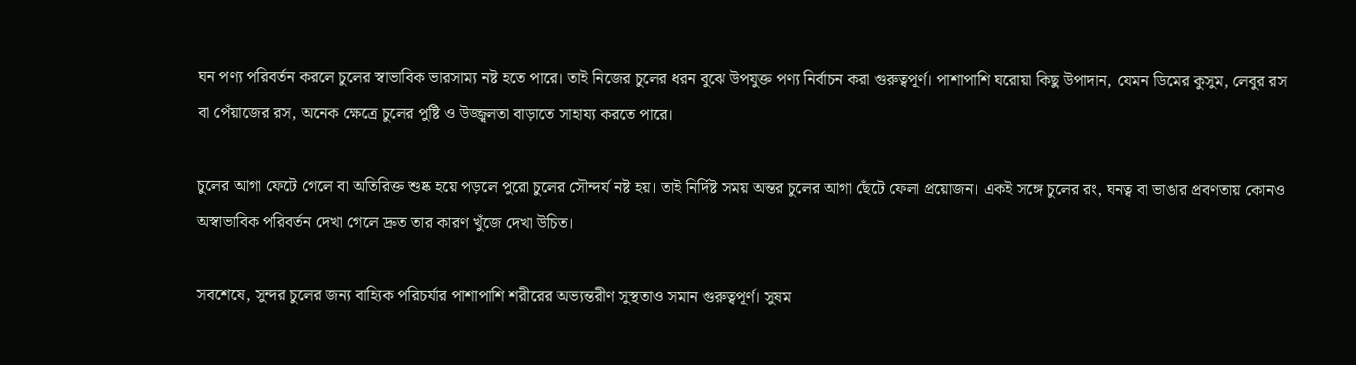ঘন পণ্য পরিবর্তন করলে চুলের স্বাভাবিক ভারসাম্য নষ্ট হতে পারে। তাই নিজের চুলের ধরন বুঝে উপযুক্ত পণ্য নির্বাচন করা গুরুত্বপূর্ণ। পাশাপাশি ঘরোয়া কিছু উপাদান, যেমন ডিমের কুসুম, লেবুর রস বা পেঁয়াজের রস, অনেক ক্ষেত্রে চুলের পুষ্টি ও উজ্জ্বলতা বাড়াতে সাহায্য করতে পারে।

চুলের আগা ফেটে গেলে বা অতিরিক্ত শুষ্ক হয়ে পড়লে পুরো চুলের সৌন্দর্য নষ্ট হয়। তাই নির্দিষ্ট সময় অন্তর চুলের আগা ছেঁটে ফেলা প্রয়োজন। একই সঙ্গে চুলের রং, ঘনত্ব বা ভাঙার প্রবণতায় কোনও অস্বাভাবিক পরিবর্তন দেখা গেলে দ্রুত তার কারণ খুঁজে দেখা উচিত।

সবশেষে, সুন্দর চুলের জন্য বাহ্যিক পরিচর্যার পাশাপাশি শরীরের অভ্যন্তরীণ সুস্থতাও সমান গুরুত্বপূর্ণ। সুষম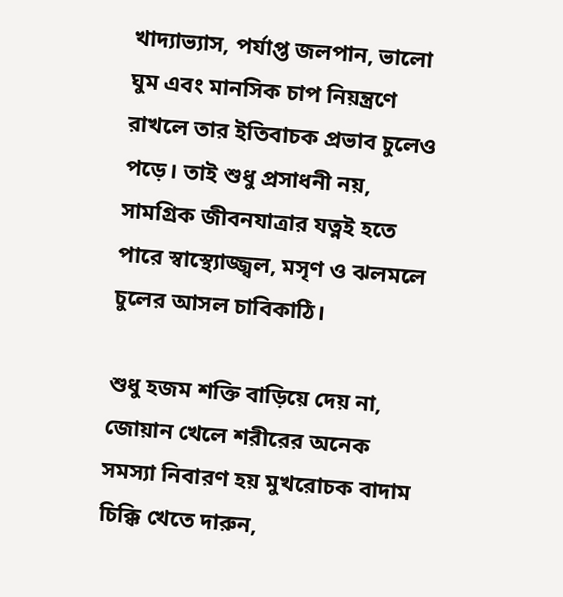খাদ্যাভ্যাস, পর্যাপ্ত জলপান, ভালো ঘুম এবং মানসিক চাপ নিয়ন্ত্রণে রাখলে তার ইতিবাচক প্রভাব চুলেও পড়ে। তাই শুধু প্রসাধনী নয়, সামগ্রিক জীবনযাত্রার যত্নই হতে পারে স্বাস্থ্যোজ্জ্বল, মসৃণ ও ঝলমলে চুলের আসল চাবিকাঠি।

শুধু হজম শক্তি বাড়িয়ে দেয় না, জোয়ান খেলে শরীরের অনেক সমস্যা নিবারণ হয় মুখরোচক বাদাম চিক্কি খেতে দারুন,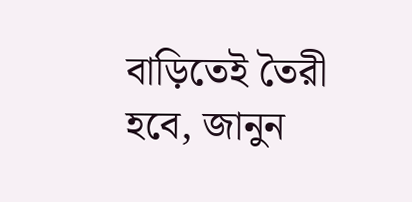বাড়িতেই তৈরী হবে, জানুন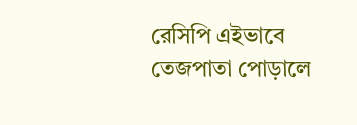রেসিপি এইভাবে তেজপাতা পোড়ালে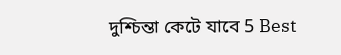দুশ্চিন্তা কেটে যাবে 5 Best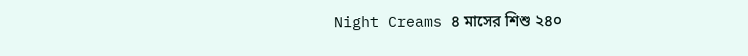Night Creams ৪ মাসের শিশু ২৪০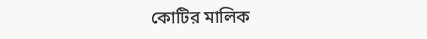কোটির মালিক